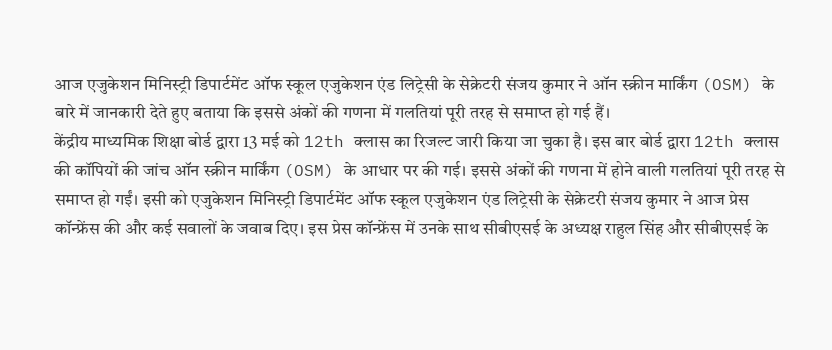आज एजुकेशन मिनिस्ट्री डिपार्टमेंट ऑफ स्कूल एजुकेशन एंड लिट्रेसी के सेक्रेटरी संजय कुमार ने ऑन स्क्रीन मार्किंग (OSM) के बारे में जानकारी देते हुए बताया कि इससे अंकों की गणना में गलतियां पूरी तरह से समाप्त हो गई हैं।
केंद्रीय माध्यमिक शिक्षा बोर्ड द्वारा 13 मई को 12th क्लास का रिजल्ट जारी किया जा चुका है। इस बार बोर्ड द्वारा 12th क्लास की कॉपियों की जांच ऑन स्क्रीन मार्किंग (OSM) के आधार पर की गई। इससे अंकों की गणना में होने वाली गलतियां पूरी तरह से समाप्त हो गईं। इसी को एजुकेशन मिनिस्ट्री डिपार्टमेंट ऑफ स्कूल एजुकेशन एंड लिट्रेसी के सेक्रेटरी संजय कुमार ने आज प्रेस कॉन्फ्रेंस की और कई सवालों के जवाब दिए। इस प्रेस कॉन्फ्रेंस में उनके साथ सीबीएसई के अध्यक्ष राहुल सिंह और सीबीएसई के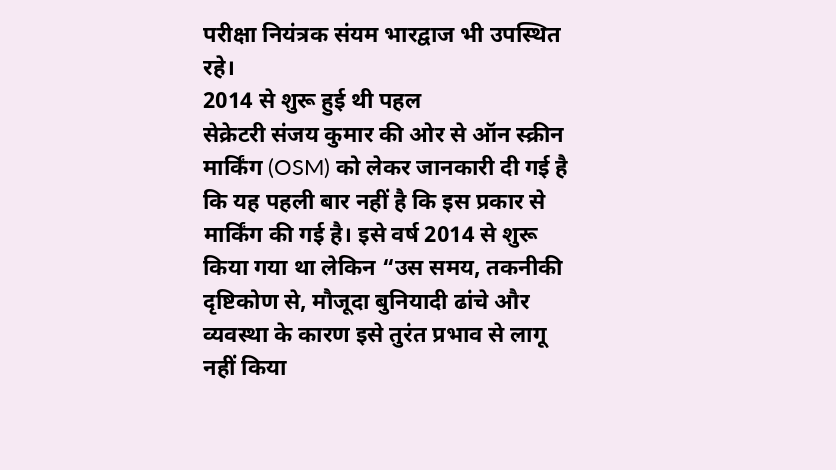परीक्षा नियंत्रक संयम भारद्वाज भी उपस्थित रहे।
2014 से शुरू हुई थी पहल
सेक्रेटरी संजय कुमार की ओर से ऑन स्क्रीन मार्किंग (OSM) को लेकर जानकारी दी गई है कि यह पहली बार नहीं है कि इस प्रकार से मार्किंग की गई है। इसे वर्ष 2014 से शुरू किया गया था लेकिन “उस समय, तकनीकी दृष्टिकोण से, मौजूदा बुनियादी ढांचे और व्यवस्था के कारण इसे तुरंत प्रभाव से लागू नहीं किया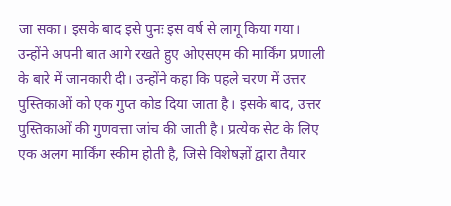जा सका। इसके बाद इसे पुनः इस वर्ष से लागू किया गया।
उन्होंने अपनी बात आगे रखते हुए ओएसएम की मार्किंग प्रणाली के बारे में जानकारी दी। उन्होंने कहा कि पहले चरण में उत्तर पुस्तिकाओं को एक गुप्त कोड दिया जाता है। इसके बाद, उत्तर पुस्तिकाओं की गुणवत्ता जांच की जाती है। प्रत्येक सेट के लिए एक अलग मार्किंग स्कीम होती है, जिसे विशेषज्ञों द्वारा तैयार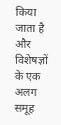किया जाता है और विशेषज्ञों के एक अलग समूह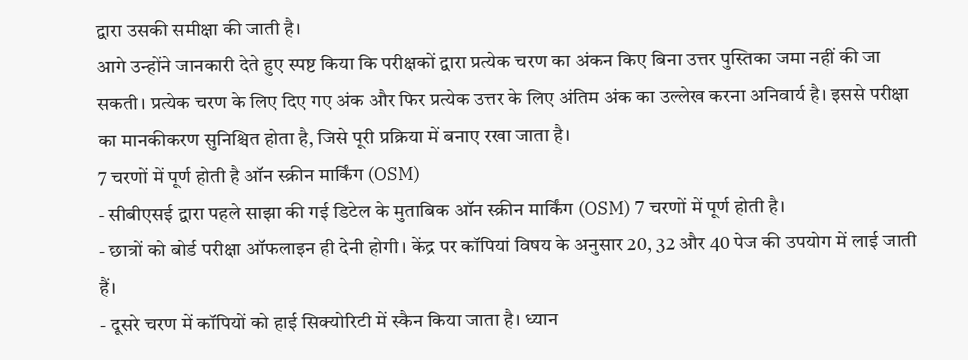द्वारा उसकी समीक्षा की जाती है।
आगे उन्होंने जानकारी देते हुए स्पष्ट किया कि परीक्षकों द्वारा प्रत्येक चरण का अंकन किए बिना उत्तर पुस्तिका जमा नहीं की जा सकती। प्रत्येक चरण के लिए दिए गए अंक और फिर प्रत्येक उत्तर के लिए अंतिम अंक का उल्लेख करना अनिवार्य है। इससे परीक्षा का मानकीकरण सुनिश्चित होता है, जिसे पूरी प्रक्रिया में बनाए रखा जाता है।
7 चरणों में पूर्ण होती है ऑन स्क्रीन मार्किंग (OSM)
- सीबीएसई द्वारा पहले साझा की गई डिटेल के मुताबिक ऑन स्क्रीन मार्किंग (OSM) 7 चरणों में पूर्ण होती है।
- छात्रों को बोर्ड परीक्षा ऑफलाइन ही देनी होगी। केंद्र पर कॉपियां विषय के अनुसार 20, 32 और 40 पेज की उपयोग में लाई जाती हैं।
- दूसरे चरण में कॉपियों को हाई सिक्योरिटी में स्कैन किया जाता है। ध्यान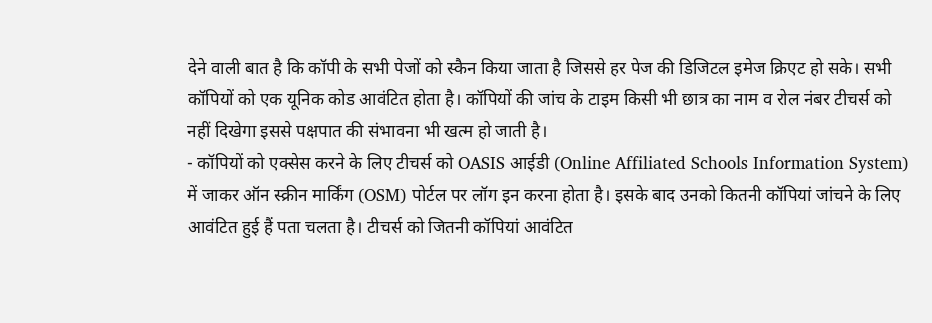देने वाली बात है कि कॉपी के सभी पेजों को स्कैन किया जाता है जिससे हर पेज की डिजिटल इमेज क्रिएट हो सके। सभी कॉपियों को एक यूनिक कोड आवंटित होता है। कॉपियों की जांच के टाइम किसी भी छात्र का नाम व रोल नंबर टीचर्स को नहीं दिखेगा इससे पक्षपात की संभावना भी खत्म हो जाती है।
- कॉपियों को एक्सेस करने के लिए टीचर्स को OASIS आईडी (Online Affiliated Schools Information System) में जाकर ऑन स्क्रीन मार्किंग (OSM) पोर्टल पर लॉग इन करना होता है। इसके बाद उनको कितनी कॉपियां जांचने के लिए आवंटित हुई हैं पता चलता है। टीचर्स को जितनी कॉपियां आवंटित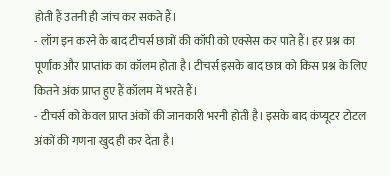होती हैं उतनी ही जांच कर सकते हैं।
- लॉग इन करने के बाद टीचर्स छात्रों की कॉपी को एक्सेस कर पाते हैं। हर प्रश्न का पूर्णांक और प्राप्तांक का कॉलम होता है। टीचर्स इसके बाद छात्र को किस प्रश्न के लिए कितने अंक प्राप्त हुए हैं कॉलम में भरते हैं।
- टीचर्स को केवल प्राप्त अंकों की जानकारी भरनी होती है। इसके बाद कंप्यूटर टोटल अंकों की गणना खुद ही कर देता है।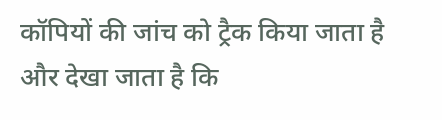कॉपियों की जांच को ट्रैक किया जाता है और देखा जाता है कि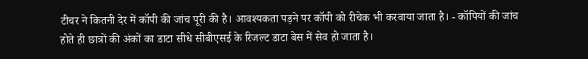टीचर ने कितनी देर में कॉपी की जांच पूरी की है। आवश्यकता पड़ने पर कॉपी को रीचेक भी करवाया जाता है। - कॉपियों की जांच होते ही छात्रों की अंकों का डाटा सीधे सीबीएसई के रिजल्ट डाटा बेस में सेव हो जाता है।